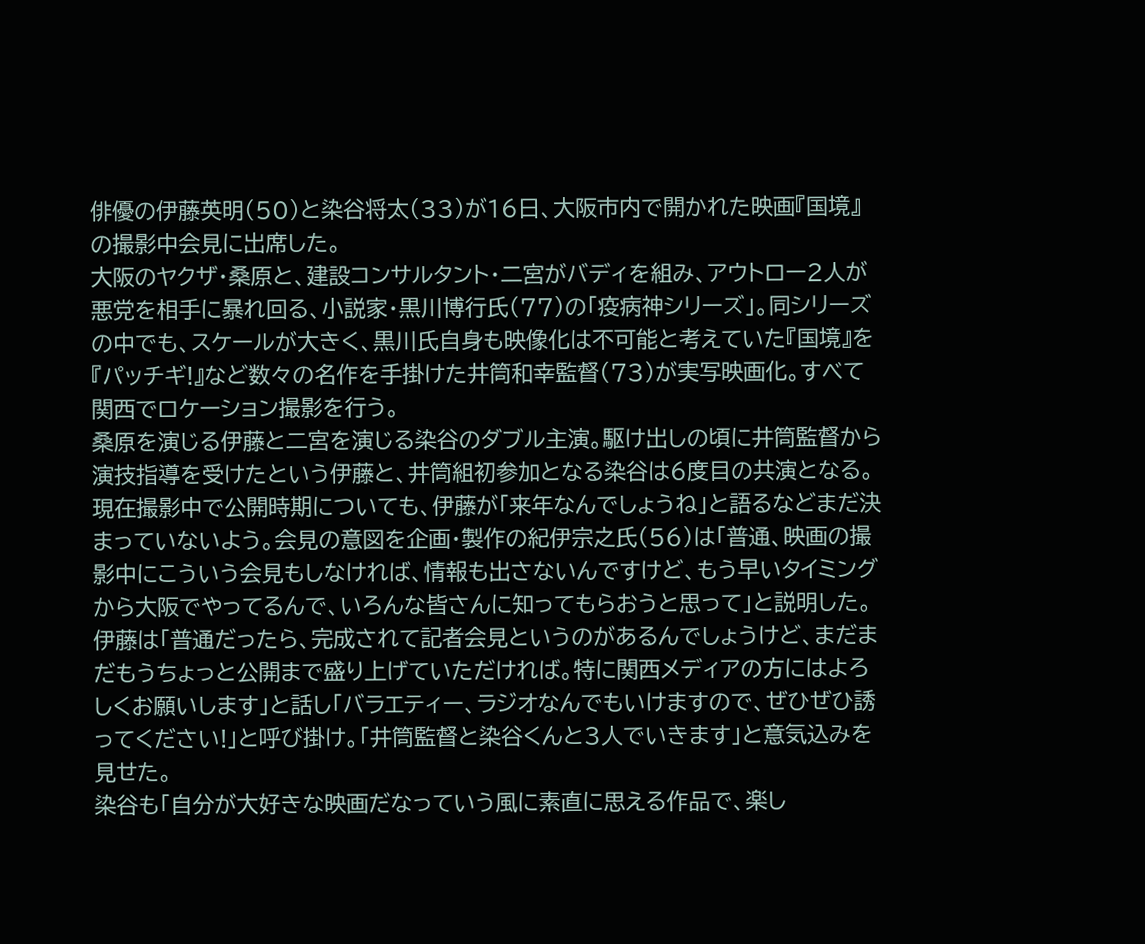俳優の伊藤英明(50)と染谷将太(33)が16日、大阪市内で開かれた映画『国境』の撮影中会見に出席した。
大阪のヤクザ・桑原と、建設コンサルタント・二宮がバディを組み、アウトロー2人が悪党を相手に暴れ回る、小説家・黒川博行氏(77)の「疫病神シリーズ」。同シリーズの中でも、スケールが大きく、黒川氏自身も映像化は不可能と考えていた『国境』を『パッチギ!』など数々の名作を手掛けた井筒和幸監督(73)が実写映画化。すべて関西でロケーション撮影を行う。
桑原を演じる伊藤と二宮を演じる染谷のダブル主演。駆け出しの頃に井筒監督から演技指導を受けたという伊藤と、井筒組初参加となる染谷は6度目の共演となる。
現在撮影中で公開時期についても、伊藤が「来年なんでしょうね」と語るなどまだ決まっていないよう。会見の意図を企画・製作の紀伊宗之氏(56)は「普通、映画の撮影中にこういう会見もしなければ、情報も出さないんですけど、もう早いタイミングから大阪でやってるんで、いろんな皆さんに知ってもらおうと思って」と説明した。
伊藤は「普通だったら、完成されて記者会見というのがあるんでしょうけど、まだまだもうちょっと公開まで盛り上げていただければ。特に関西メディアの方にはよろしくお願いします」と話し「バラエティー、ラジオなんでもいけますので、ぜひぜひ誘ってください!」と呼び掛け。「井筒監督と染谷くんと3人でいきます」と意気込みを見せた。
染谷も「自分が大好きな映画だなっていう風に素直に思える作品で、楽し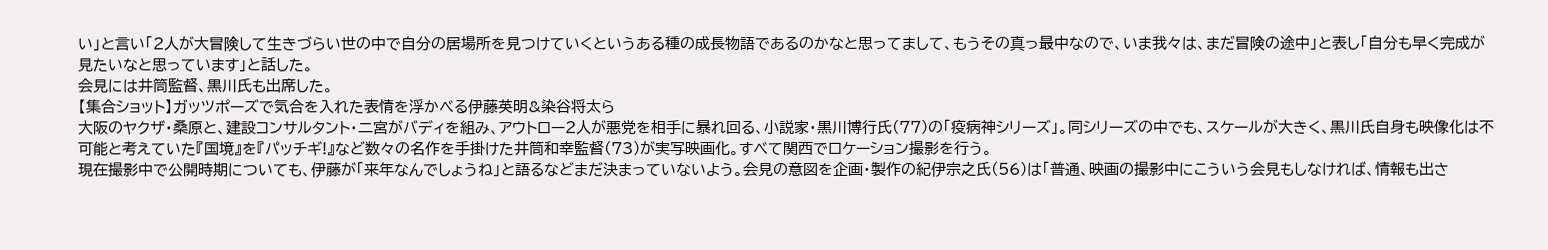い」と言い「2人が大冒険して生きづらい世の中で自分の居場所を見つけていくというある種の成長物語であるのかなと思ってまして、もうその真っ最中なので、いま我々は、まだ冒険の途中」と表し「自分も早く完成が見たいなと思っています」と話した。
会見には井筒監督、黒川氏も出席した。
【集合ショット】ガッツポーズで気合を入れた表情を浮かべる伊藤英明&染谷将太ら
大阪のヤクザ・桑原と、建設コンサルタント・二宮がバディを組み、アウトロー2人が悪党を相手に暴れ回る、小説家・黒川博行氏(77)の「疫病神シリーズ」。同シリーズの中でも、スケールが大きく、黒川氏自身も映像化は不可能と考えていた『国境』を『パッチギ!』など数々の名作を手掛けた井筒和幸監督(73)が実写映画化。すべて関西でロケーション撮影を行う。
現在撮影中で公開時期についても、伊藤が「来年なんでしょうね」と語るなどまだ決まっていないよう。会見の意図を企画・製作の紀伊宗之氏(56)は「普通、映画の撮影中にこういう会見もしなければ、情報も出さ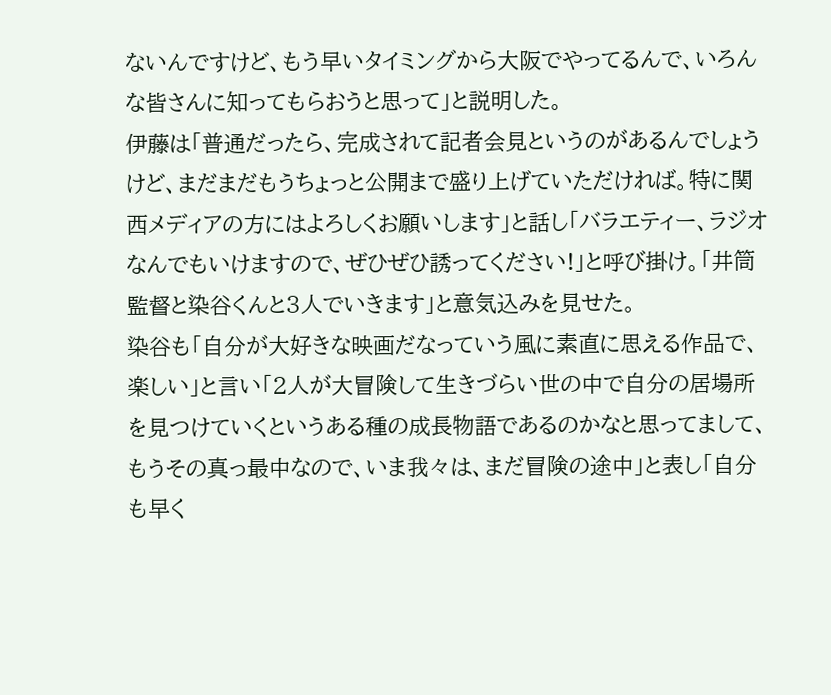ないんですけど、もう早いタイミングから大阪でやってるんで、いろんな皆さんに知ってもらおうと思って」と説明した。
伊藤は「普通だったら、完成されて記者会見というのがあるんでしょうけど、まだまだもうちょっと公開まで盛り上げていただければ。特に関西メディアの方にはよろしくお願いします」と話し「バラエティー、ラジオなんでもいけますので、ぜひぜひ誘ってください!」と呼び掛け。「井筒監督と染谷くんと3人でいきます」と意気込みを見せた。
染谷も「自分が大好きな映画だなっていう風に素直に思える作品で、楽しい」と言い「2人が大冒険して生きづらい世の中で自分の居場所を見つけていくというある種の成長物語であるのかなと思ってまして、もうその真っ最中なので、いま我々は、まだ冒険の途中」と表し「自分も早く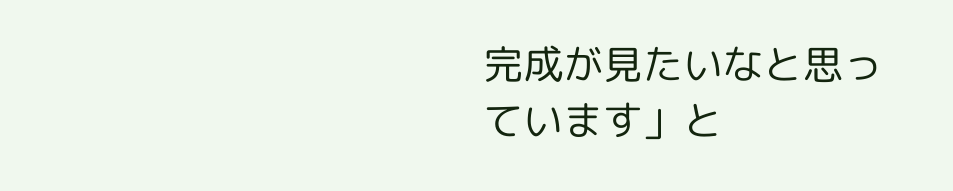完成が見たいなと思っています」と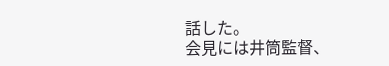話した。
会見には井筒監督、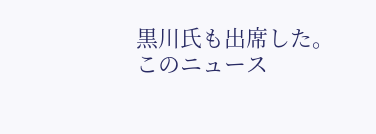黒川氏も出席した。
このニュース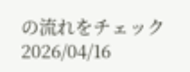の流れをチェック
2026/04/16